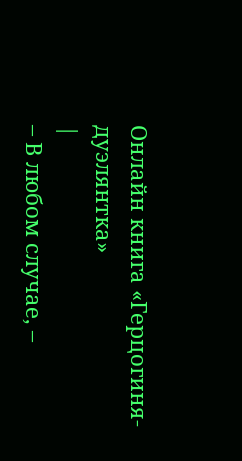Онлайн книга «Герцогиня-дуэлянтка»
|
– В любом случае, –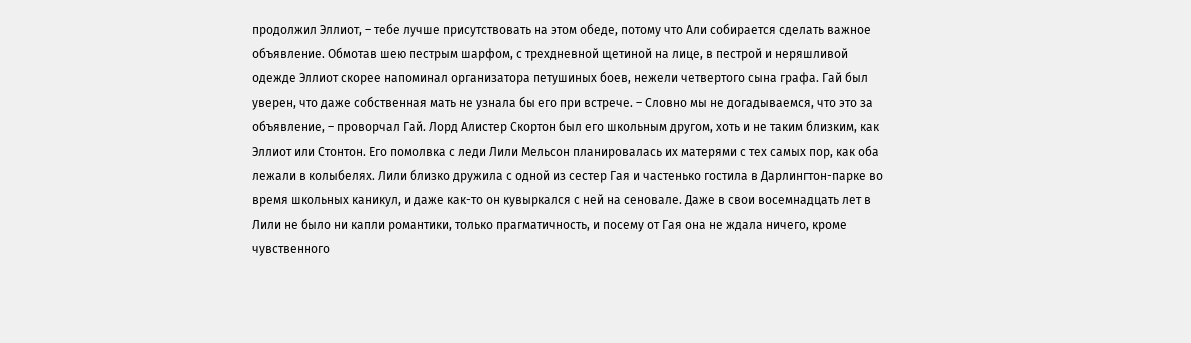продолжил Эллиот, – тебе лучше присутствовать на этом обеде, потому что Али собирается сделать важное объявление. Обмотав шею пестрым шарфом, с трехдневной щетиной на лице, в пестрой и неряшливой одежде Эллиот скорее напоминал организатора петушиных боев, нежели четвертого сына графа. Гай был уверен, что даже собственная мать не узнала бы его при встрече. – Словно мы не догадываемся, что это за объявление, – проворчал Гай. Лорд Алистер Скортон был его школьным другом, хоть и не таким близким, как Эллиот или Стонтон. Его помолвка с леди Лили Мельсон планировалась их матерями с тех самых пор, как оба лежали в колыбелях. Лили близко дружила с одной из сестер Гая и частенько гостила в Дарлингтон-парке во время школьных каникул, и даже как-то он кувыркался с ней на сеновале. Даже в свои восемнадцать лет в Лили не было ни капли романтики, только прагматичность, и посему от Гая она не ждала ничего, кроме чувственного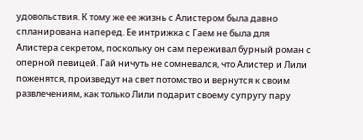удовольствия. К тому же ее жизнь с Алистером была давно спланирована наперед. Ее интрижка с Гаем не была для Алистера секретом, поскольку он сам переживал бурный роман с оперной певицей. Гай ничуть не сомневался, что Алистер и Лили поженятся, произведут на свет потомство и вернутся к своим развлечениям, как только Лили подарит своему супругу пару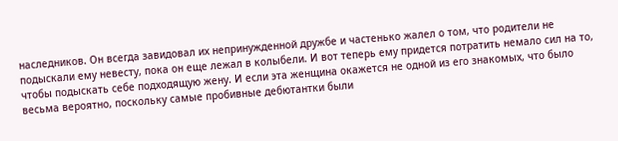наследников. Он всегда завидовал их непринужденной дружбе и частенько жалел о том, что родители не подыскали ему невесту, пока он еще лежал в колыбели. И вот теперь ему придется потратить немало сил на то, чтобы подыскать себе подходящую жену. И если эта женщина окажется не одной из его знакомых, что было весьма вероятно, поскольку самые пробивные дебютантки были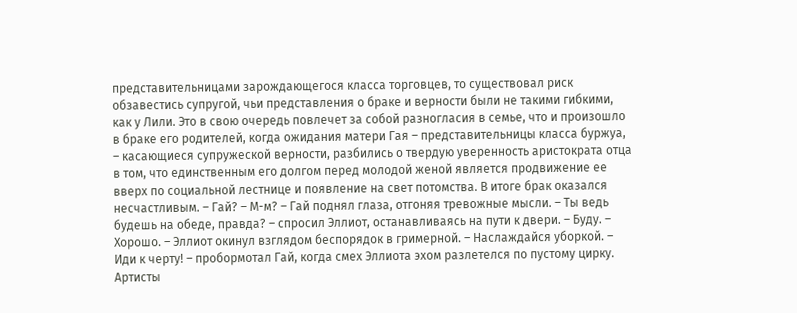представительницами зарождающегося класса торговцев, то существовал риск обзавестись супругой, чьи представления о браке и верности были не такими гибкими, как у Лили. Это в свою очередь повлечет за собой разногласия в семье, что и произошло в браке его родителей, когда ожидания матери Гая – представительницы класса буржуа, – касающиеся супружеской верности, разбились о твердую уверенность аристократа отца в том, что единственным его долгом перед молодой женой является продвижение ее вверх по социальной лестнице и появление на свет потомства. В итоге брак оказался несчастливым. – Гай? – М-м? – Гай поднял глаза, отгоняя тревожные мысли. – Ты ведь будешь на обеде, правда? – спросил Эллиот, останавливаясь на пути к двери. – Буду. – Хорошо. – Эллиот окинул взглядом беспорядок в гримерной. – Наслаждайся уборкой. – Иди к черту! – пробормотал Гай, когда смех Эллиота эхом разлетелся по пустому цирку. Артисты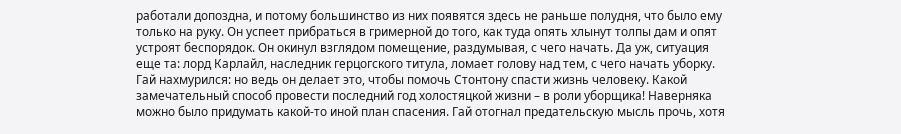работали допоздна, и потому большинство из них появятся здесь не раньше полудня, что было ему только на руку. Он успеет прибраться в гримерной до того, как туда опять хлынут толпы дам и опят устроят беспорядок. Он окинул взглядом помещение, раздумывая, с чего начать. Да уж, ситуация еще та: лорд Карлайл, наследник герцогского титула, ломает голову над тем, с чего начать уборку. Гай нахмурился: но ведь он делает это, чтобы помочь Стонтону спасти жизнь человеку. Какой замечательный способ провести последний год холостяцкой жизни – в роли уборщика! Наверняка можно было придумать какой-то иной план спасения. Гай отогнал предательскую мысль прочь, хотя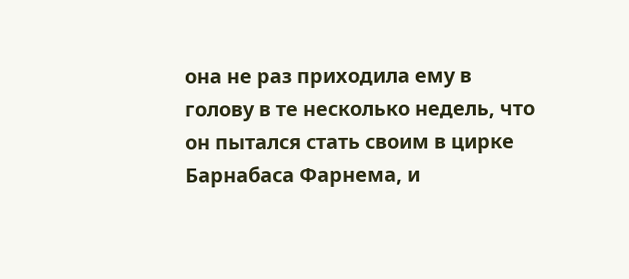она не раз приходила ему в голову в те несколько недель, что он пытался стать своим в цирке Барнабаса Фарнема, и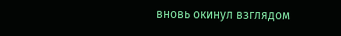вновь окинул взглядом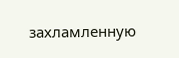захламленную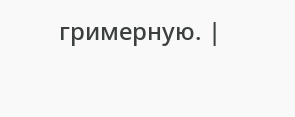гримерную. |